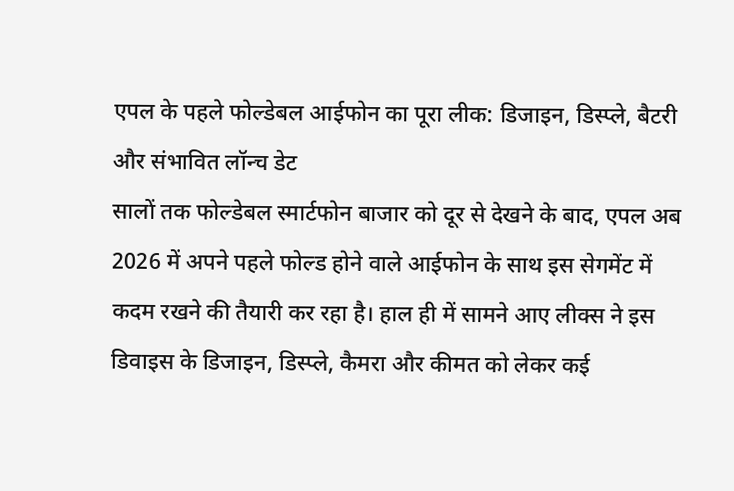एपल के पहले फोल्डेबल आईफोन का पूरा लीक: डिजाइन, डिस्प्ले, बैटरी और संभावित लॉन्च डेट
सालों तक फोल्डेबल स्मार्टफोन बाजार को दूर से देखने के बाद, एपल अब 2026 में अपने पहले फोल्ड होने वाले आईफोन के साथ इस सेगमेंट में कदम रखने की तैयारी कर रहा है। हाल ही में सामने आए लीक्स ने इस डिवाइस के डिजाइन, डिस्प्ले, कैमरा और कीमत को लेकर कई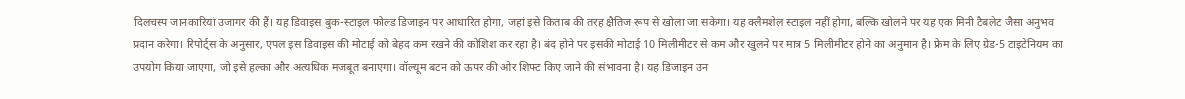दिलचस्प जानकारियां उजागर की हैं। यह डिवाइस बुक-स्टाइल फोल्ड डिजाइन पर आधारित होगा, जहां इसे किताब की तरह क्षैतिज रूप से खोला जा सकेगा। यह क्लैमशेल स्टाइल नहीं होगा, बल्कि खोलने पर यह एक मिनी टैबलेट जैसा अनुभव प्रदान करेगा। रिपोर्ट्स के अनुसार, एपल इस डिवाइस की मोटाई को बेहद कम रखने की कोशिश कर रहा है। बंद होने पर इसकी मोटाई 10 मिलीमीटर से कम और खुलने पर मात्र 5 मिलीमीटर होने का अनुमान है। फ्रेम के लिए ग्रेड-5 टाइटेनियम का उपयोग किया जाएगा, जो इसे हल्का और अत्यधिक मजबूत बनाएगा। वॉल्यूम बटन को ऊपर की ओर शिफ्ट किए जाने की संभावना है। यह डिजाइन उन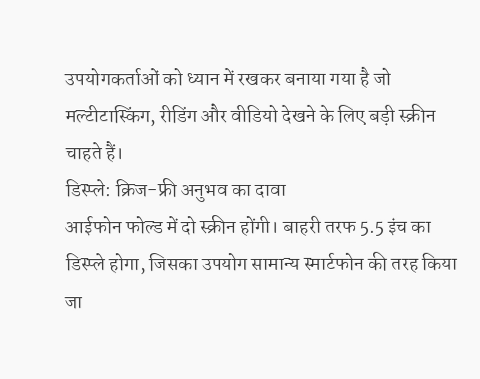उपयोगकर्ताओं को ध्यान में रखकर बनाया गया है जो मल्टीटास्किंग, रीडिंग और वीडियो देखने के लिए बड़ी स्क्रीन चाहते हैं।
डिस्प्ले: क्रिज-फ्री अनुभव का दावा
आईफोन फोल्ड में दो स्क्रीन होंगी। बाहरी तरफ 5.5 इंच का डिस्प्ले होगा, जिसका उपयोग सामान्य स्मार्टफोन की तरह किया जा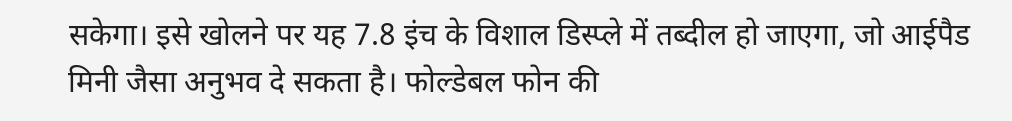सकेगा। इसे खोलने पर यह 7.8 इंच के विशाल डिस्प्ले में तब्दील हो जाएगा, जो आईपैड मिनी जैसा अनुभव दे सकता है। फोल्डेबल फोन की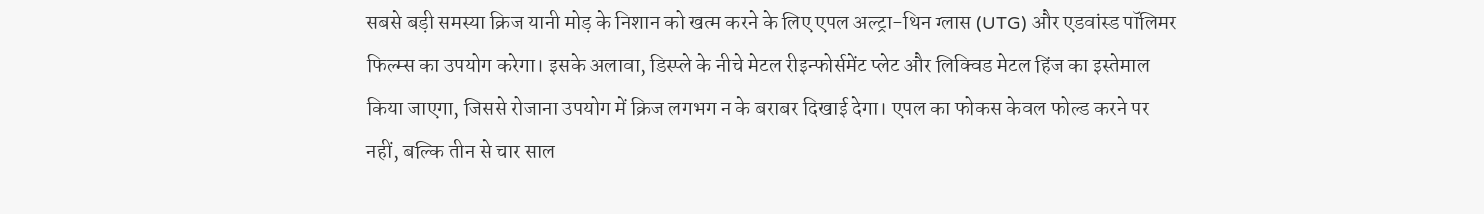सबसे बड़ी समस्या क्रिज यानी मोड़ के निशान को खत्म करने के लिए एपल अल्ट्रा-थिन ग्लास (UTG) और एडवांस्ड पॉलिमर फिल्म्स का उपयोग करेगा। इसके अलावा, डिस्प्ले के नीचे मेटल रीइन्फोर्समेंट प्लेट और लिक्विड मेटल हिंज का इस्तेमाल किया जाएगा, जिससे रोजाना उपयोग में क्रिज लगभग न के बराबर दिखाई देगा। एपल का फोकस केवल फोल्ड करने पर नहीं, बल्कि तीन से चार साल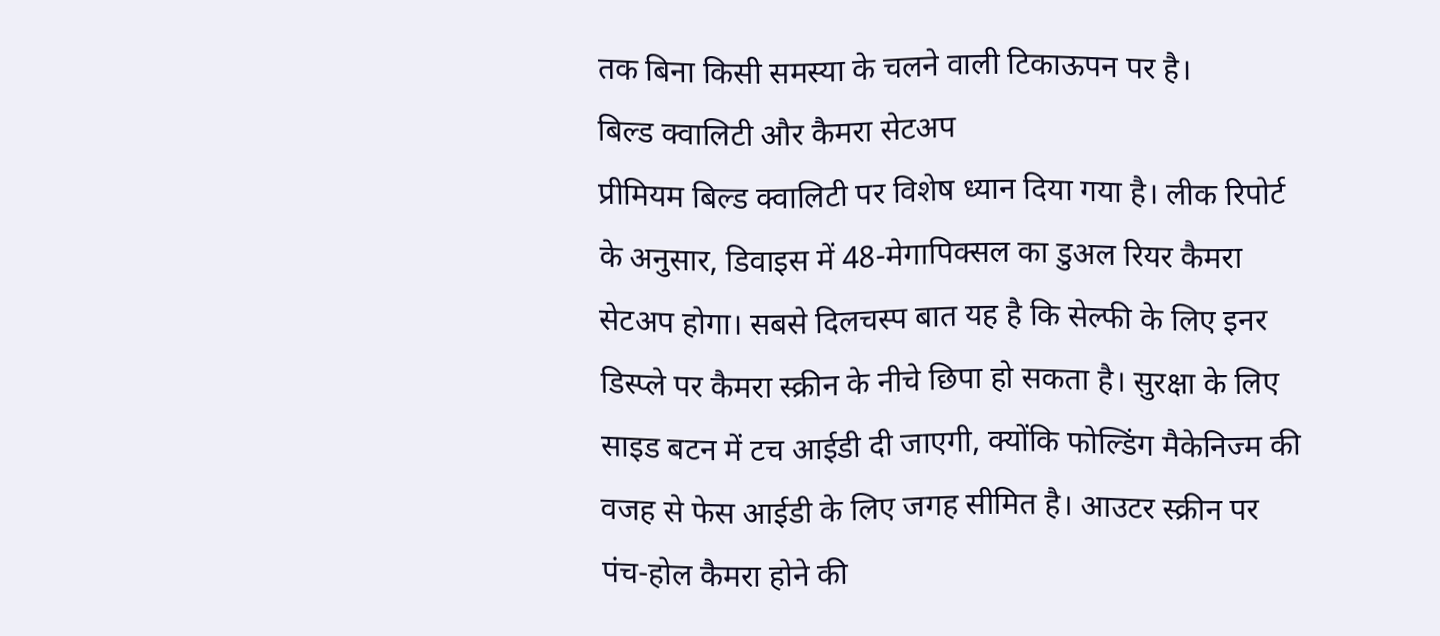तक बिना किसी समस्या के चलने वाली टिकाऊपन पर है।
बिल्ड क्वालिटी और कैमरा सेटअप
प्रीमियम बिल्ड क्वालिटी पर विशेष ध्यान दिया गया है। लीक रिपोर्ट के अनुसार, डिवाइस में 48-मेगापिक्सल का डुअल रियर कैमरा सेटअप होगा। सबसे दिलचस्प बात यह है कि सेल्फी के लिए इनर डिस्प्ले पर कैमरा स्क्रीन के नीचे छिपा हो सकता है। सुरक्षा के लिए साइड बटन में टच आईडी दी जाएगी, क्योंकि फोल्डिंग मैकेनिज्म की वजह से फेस आईडी के लिए जगह सीमित है। आउटर स्क्रीन पर पंच-होल कैमरा होने की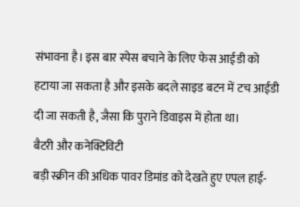संभावना है। इस बार स्पेस बचाने के लिए फेस आईडी को हटाया जा सकता है और इसके बदले साइड बटन में टच आईडी दी जा सकती है, जैसा कि पुराने डिवाइस में होता था।
बैटरी और कनेक्टिविटी
बड़ी स्क्रीन की अधिक पावर डिमांड को देखते हुए एपल हाई-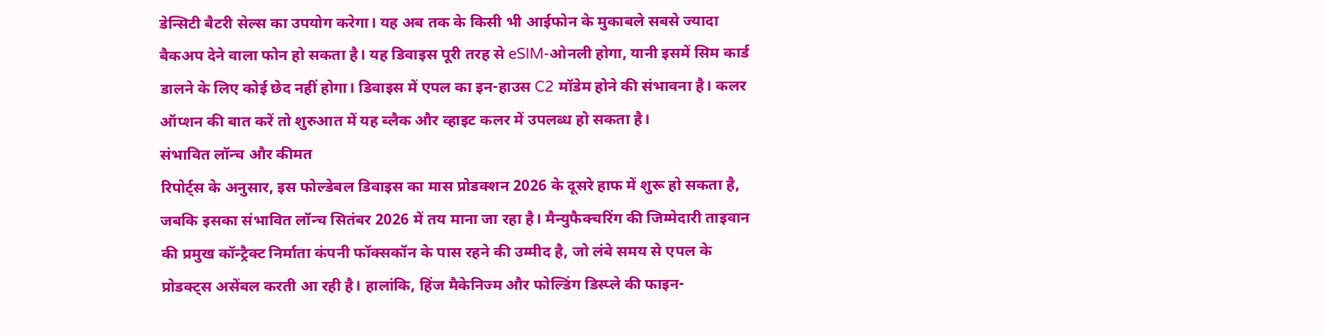डेन्सिटी बैटरी सेल्स का उपयोग करेगा। यह अब तक के किसी भी आईफोन के मुकाबले सबसे ज्यादा बैकअप देने वाला फोन हो सकता है। यह डिवाइस पूरी तरह से eSIM-ओनली होगा, यानी इसमें सिम कार्ड डालने के लिए कोई छेद नहीं होगा। डिवाइस में एपल का इन-हाउस C2 मॉडेम होने की संभावना है। कलर ऑप्शन की बात करें तो शुरुआत में यह ब्लैक और व्हाइट कलर में उपलब्ध हो सकता है।
संभावित लॉन्च और कीमत
रिपोर्ट्स के अनुसार, इस फोल्डेबल डिवाइस का मास प्रोडक्शन 2026 के दूसरे हाफ में शुरू हो सकता है, जबकि इसका संभावित लॉन्च सितंबर 2026 में तय माना जा रहा है। मैन्युफैक्चरिंग की जिम्मेदारी ताइवान की प्रमुख कॉन्ट्रैक्ट निर्माता कंपनी फॉक्सकॉन के पास रहने की उम्मीद है, जो लंबे समय से एपल के प्रोडक्ट्स असेंबल करती आ रही है। हालांकि, हिंज मैकेनिज्म और फोल्डिंग डिस्प्ले की फाइन-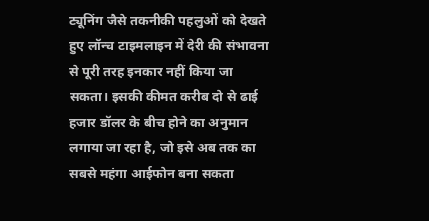ट्यूनिंग जैसे तकनीकी पहलुओं को देखते हुए लॉन्च टाइमलाइन में देरी की संभावना से पूरी तरह इनकार नहीं किया जा सकता। इसकी कीमत करीब दो से ढाई हजार डॉलर के बीच होने का अनुमान लगाया जा रहा है, जो इसे अब तक का सबसे महंगा आईफोन बना सकता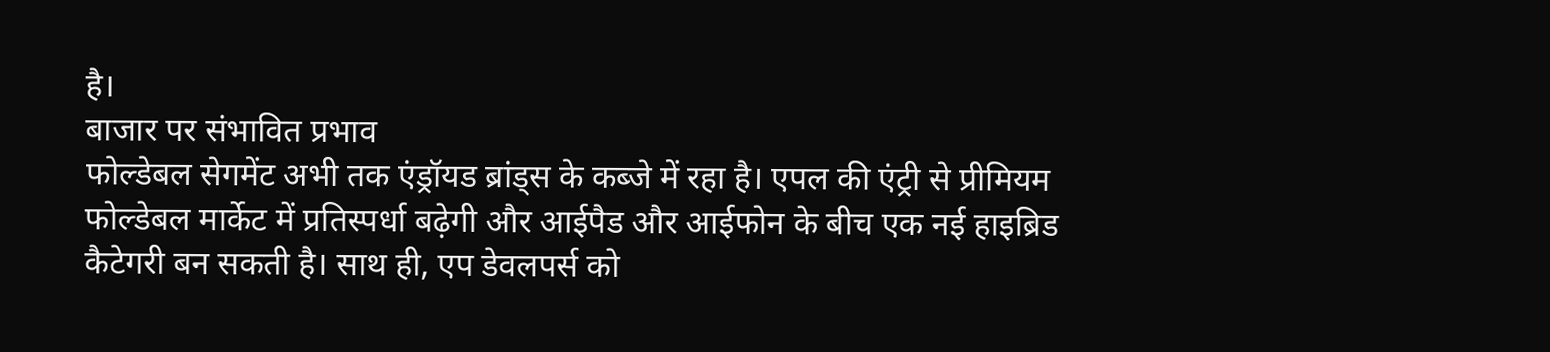है।
बाजार पर संभावित प्रभाव
फोल्डेबल सेगमेंट अभी तक एंड्रॉयड ब्रांड्स के कब्जे में रहा है। एपल की एंट्री से प्रीमियम फोल्डेबल मार्केट में प्रतिस्पर्धा बढ़ेगी और आईपैड और आईफोन के बीच एक नई हाइब्रिड कैटेगरी बन सकती है। साथ ही, एप डेवलपर्स को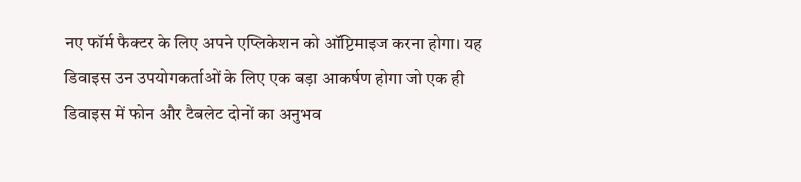नए फॉर्म फैक्टर के लिए अपने एप्लिकेशन को ऑप्टिमाइज करना होगा। यह डिवाइस उन उपयोगकर्ताओं के लिए एक बड़ा आकर्षण होगा जो एक ही डिवाइस में फोन और टैबलेट दोनों का अनुभव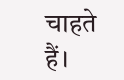चाहते हैं।